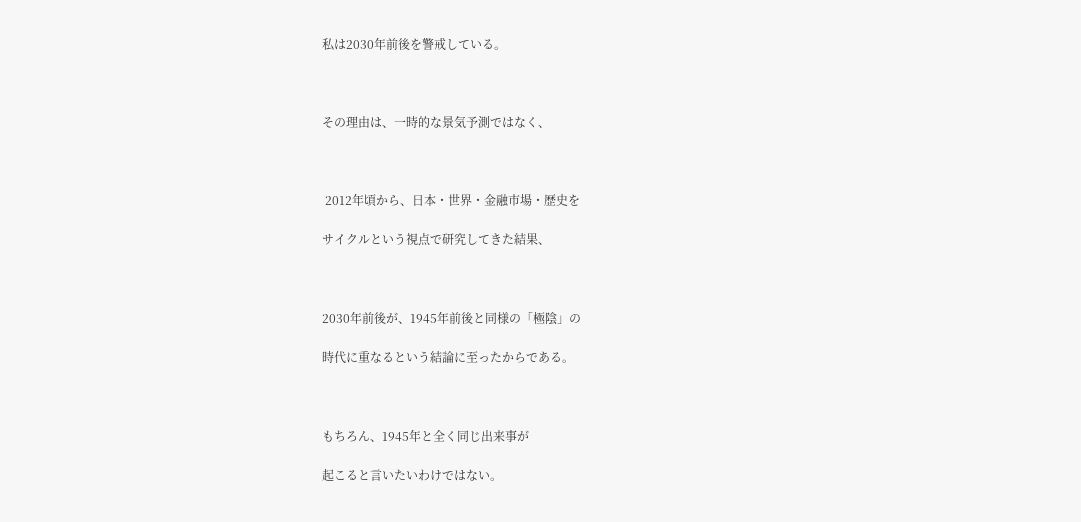私は2030年前後を警戒している。



その理由は、一時的な景気予測ではなく、



 2012年頃から、日本・世界・金融市場・歴史を

サイクルという視点で研究してきた結果、



2030年前後が、1945年前後と同様の「極陰」の

時代に重なるという結論に至ったからである。



もちろん、1945年と全く同じ出来事が

起こると言いたいわけではない。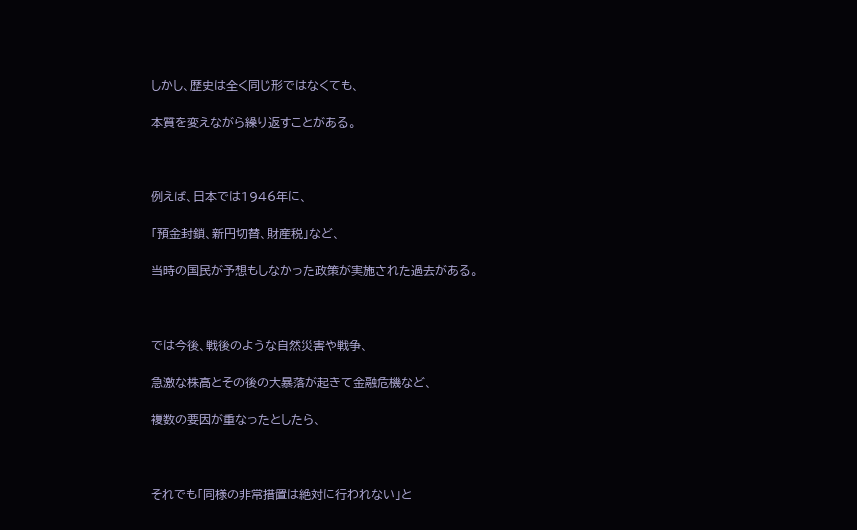しかし、歴史は全く同じ形ではなくても、

本質を変えながら繰り返すことがある。



例えば、日本では1946年に、

「預金封鎖、新円切替、財産税」など、

当時の国民が予想もしなかった政策が実施された過去がある。



では今後、戦後のような自然災害や戦争、

急激な株高とその後の大暴落が起きて金融危機など、

複数の要因が重なったとしたら、



それでも「同様の非常措置は絶対に行われない」と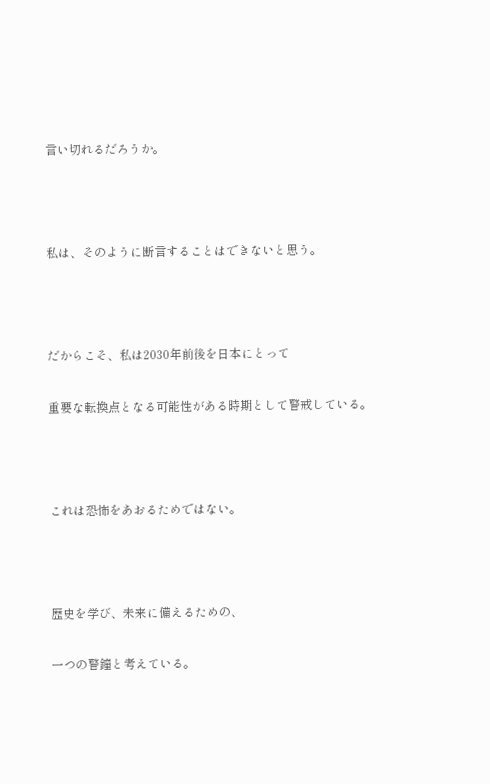言い切れるだろうか。



私は、そのように断言することはできないと思う。



だからこそ、私は2030年前後を日本にとって

重要な転換点となる可能性がある時期として警戒している。



これは恐怖をあおるためではない。



歴史を学び、未来に備えるための、

一つの警鐘と考えている。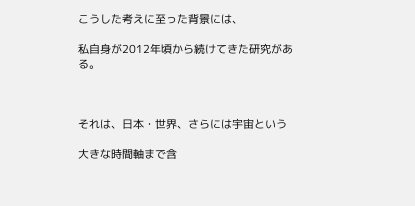こうした考えに至った背景には、

私自身が2012年頃から続けてきた研究がある。



それは、日本・世界、さらには宇宙という

大きな時間軸まで含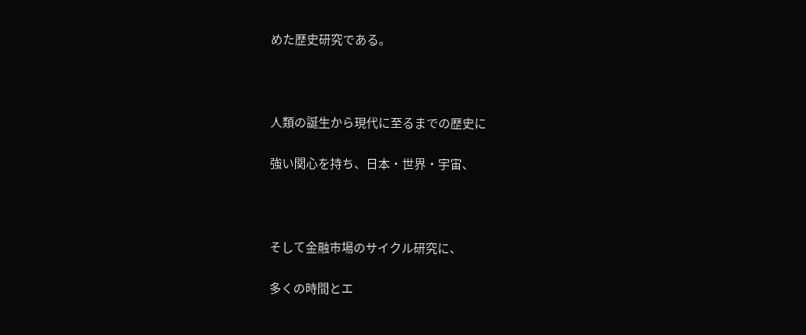めた歴史研究である。



人類の誕生から現代に至るまでの歴史に

強い関心を持ち、日本・世界・宇宙、



そして金融市場のサイクル研究に、

多くの時間とエ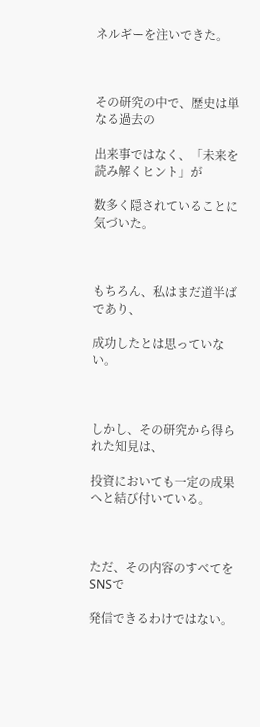ネルギーを注いできた。



その研究の中で、歴史は単なる過去の

出来事ではなく、「未来を読み解くヒント」が

数多く隠されていることに気づいた。



もちろん、私はまだ道半ばであり、

成功したとは思っていない。



しかし、その研究から得られた知見は、

投資においても一定の成果へと結び付いている。



ただ、その内容のすべてをSNSで

発信できるわけではない。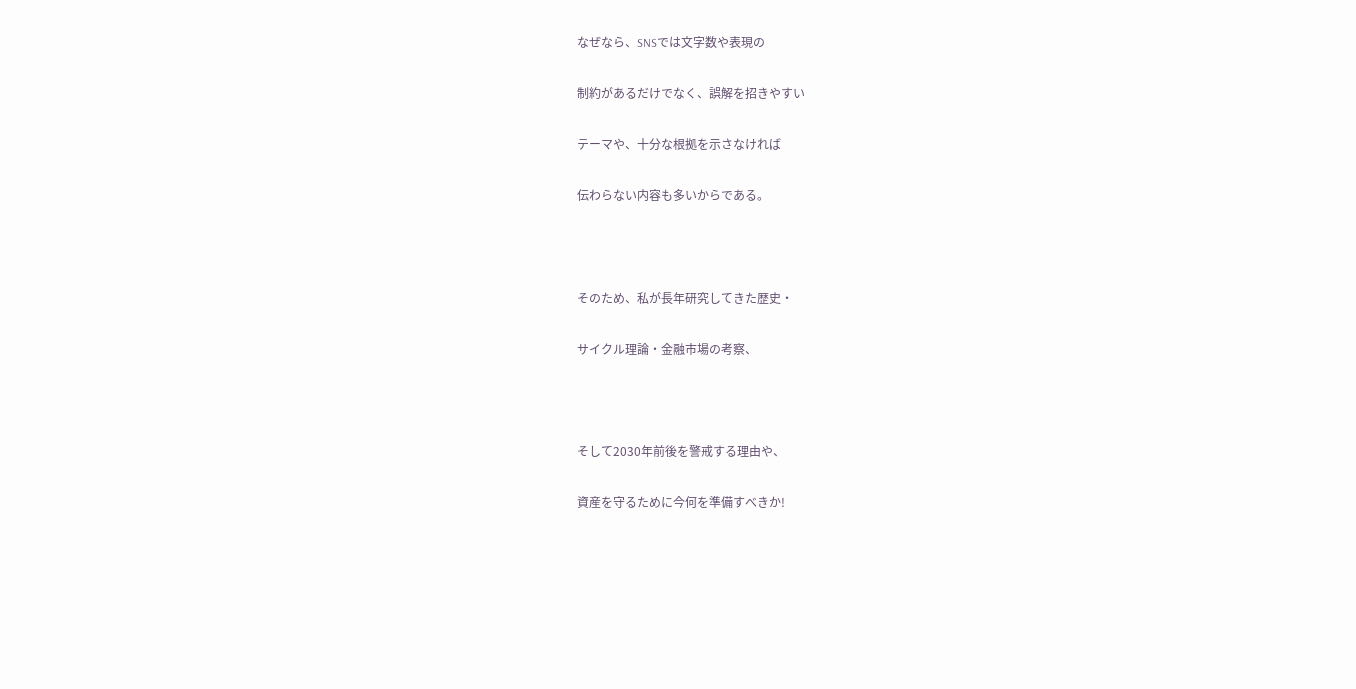なぜなら、SNSでは文字数や表現の

制約があるだけでなく、誤解を招きやすい

テーマや、十分な根拠を示さなければ

伝わらない内容も多いからである。



そのため、私が長年研究してきた歴史・

サイクル理論・金融市場の考察、



そして2030年前後を警戒する理由や、

資産を守るために今何を準備すべきか!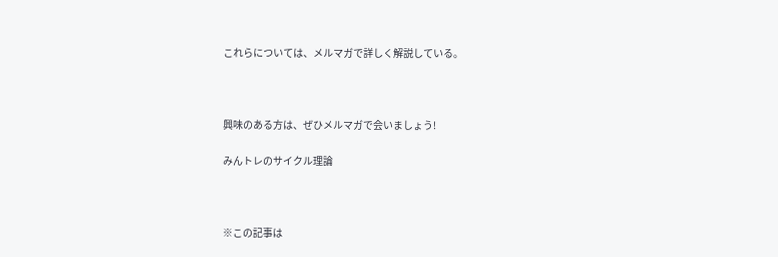これらについては、メルマガで詳しく解説している。



興味のある方は、ぜひメルマガで会いましょう!

みんトレのサイクル理論



※この記事は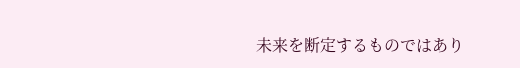未来を断定するものではあり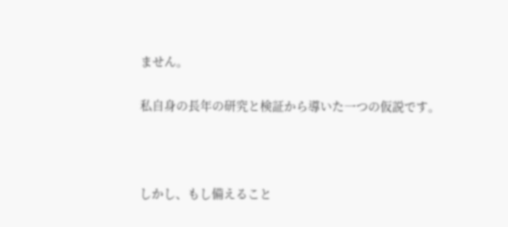ません。

私自身の長年の研究と検証から導いた一つの仮説です。



しかし、もし備えること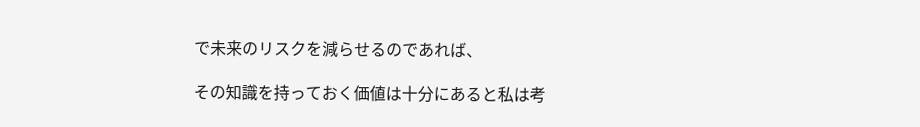で未来のリスクを減らせるのであれば、

その知識を持っておく価値は十分にあると私は考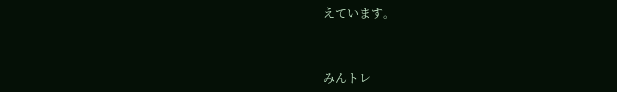えています。



みんトレ